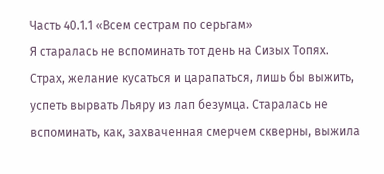Часть 40.1.1 «Всем сестрам по серьгам»
Я старалась не вспоминать тот день на Сизых Топях. Страх, желание кусаться и царапаться, лишь бы выжить, успеть вырвать Льяру из лап безумца. Старалась не вспоминать, как, захваченная смерчем скверны, выжила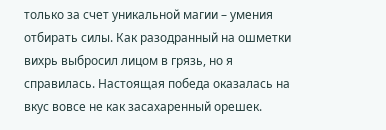только за счет уникальной магии – умения отбирать силы. Как разодранный на ошметки вихрь выбросил лицом в грязь, но я справилась. Настоящая победа оказалась на вкус вовсе не как засахаренный орешек.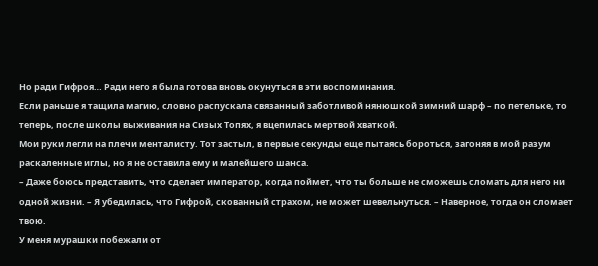Но ради Гифроя… Ради него я была готова вновь окунуться в эти воспоминания.
Если раньше я тащила магию, словно распускала связанный заботливой нянюшкой зимний шарф – по петельке, то теперь, после школы выживания на Сизых Топях, я вцепилась мертвой хваткой.
Мои руки легли на плечи менталисту. Тот застыл, в первые секунды еще пытаясь бороться, загоняя в мой разум раскаленные иглы, но я не оставила ему и малейшего шанса.
– Даже боюсь представить, что сделает император, когда поймет, что ты больше не сможешь сломать для него ни одной жизни. – Я убедилась, что Гифрой, скованный страхом, не может шевельнуться. – Наверное, тогда он сломает твою.
У меня мурашки побежали от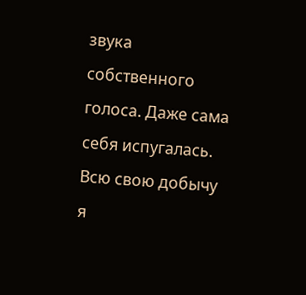звука собственного голоса. Даже сама себя испугалась.
Всю свою добычу я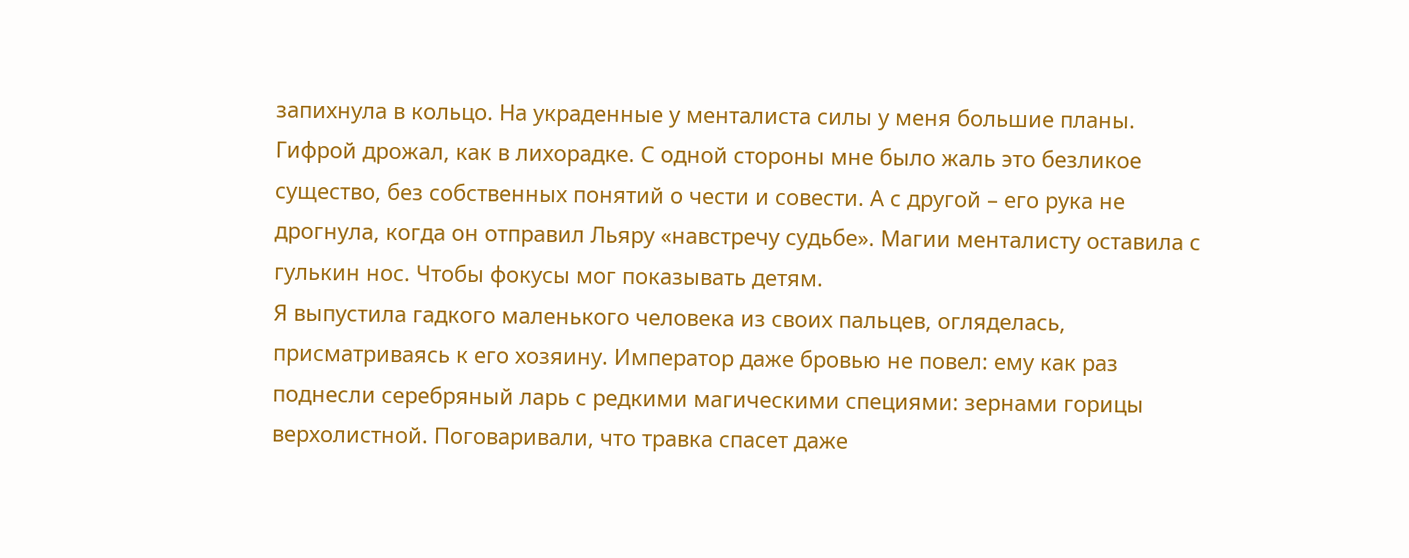запихнула в кольцо. На украденные у менталиста силы у меня большие планы.
Гифрой дрожал, как в лихорадке. С одной стороны мне было жаль это безликое существо, без собственных понятий о чести и совести. А с другой – его рука не дрогнула, когда он отправил Льяру «навстречу судьбе». Магии менталисту оставила с гулькин нос. Чтобы фокусы мог показывать детям.
Я выпустила гадкого маленького человека из своих пальцев, огляделась, присматриваясь к его хозяину. Император даже бровью не повел: ему как раз поднесли серебряный ларь с редкими магическими специями: зернами горицы верхолистной. Поговаривали, что травка спасет даже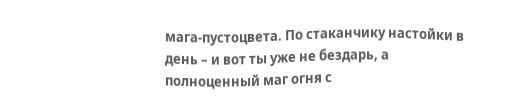мага-пустоцвета. По стаканчику настойки в день – и вот ты уже не бездарь, а полноценный маг огня с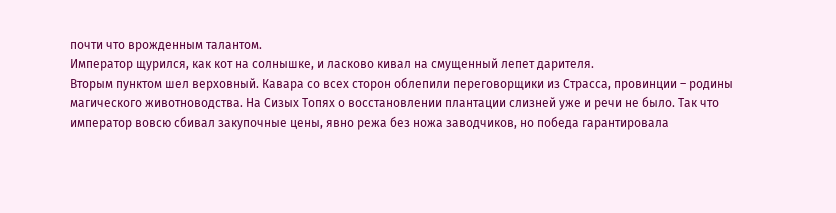почти что врожденным талантом.
Император щурился, как кот на солнышке, и ласково кивал на смущенный лепет дарителя.
Вторым пунктом шел верховный. Кавара со всех сторон облепили переговорщики из Страсса, провинции – родины магического животноводства. На Сизых Топях о восстановлении плантации слизней уже и речи не было. Так что император вовсю сбивал закупочные цены, явно режа без ножа заводчиков, но победа гарантировала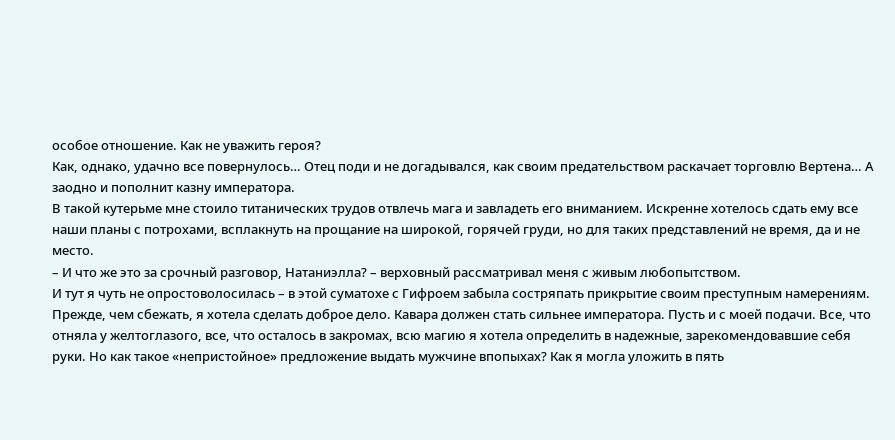особое отношение. Как не уважить героя?
Как, однако, удачно все повернулось… Отец поди и не догадывался, как своим предательством раскачает торговлю Вертена… А заодно и пополнит казну императора.
В такой кутерьме мне стоило титанических трудов отвлечь мага и завладеть его вниманием. Искренне хотелось сдать ему все наши планы с потрохами, всплакнуть на прощание на широкой, горячей груди, но для таких представлений не время, да и не место.
– И что же это за срочный разговор, Натаниэлла? – верховный рассматривал меня с живым любопытством.
И тут я чуть не опростоволосилась – в этой суматохе с Гифроем забыла состряпать прикрытие своим преступным намерениям.
Прежде, чем сбежать, я хотела сделать доброе дело. Кавара должен стать сильнее императора. Пусть и с моей подачи. Все, что отняла у желтоглазого, все, что осталось в закромах, всю магию я хотела определить в надежные, зарекомендовавшие себя руки. Но как такое «непристойное» предложение выдать мужчине впопыхах? Как я могла уложить в пять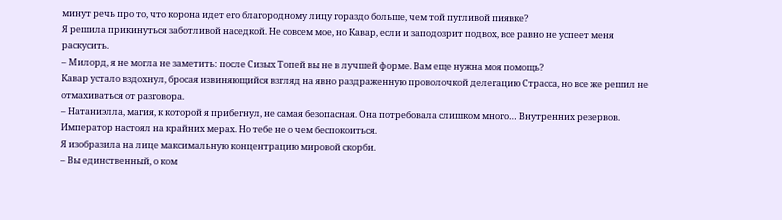минут речь про то, что корона идет его благородному лицу гораздо больше, чем той пугливой пиявке?
Я решила прикинуться заботливой наседкой. Не совсем мое, но Кавар, если и заподозрит подвох, все равно не успеет меня раскусить.
– Милорд, я не могла не заметить: после Сизых Топей вы не в лучшей форме. Вам еще нужна моя помощь?
Кавар устало вздохнул, бросая извиняющийся взгляд на явно раздраженную проволочкой делегацию Страсса, но все же решил не отмахиваться от разговора.
– Натаниэлла, магия, к которой я прибегнул, не самая безопасная. Она потребовала слишком много… Внутренних резервов. Император настоял на крайних мерах. Но тебе не о чем беспокоиться.
Я изобразила на лице максимальную концентрацию мировой скорби.
– Вы единственный, о ком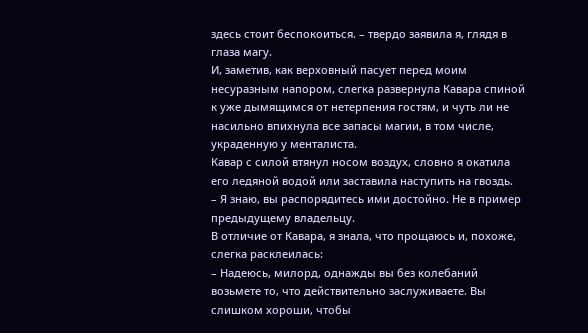здесь стоит беспокоиться. – твердо заявила я, глядя в глаза магу.
И, заметив, как верховный пасует перед моим несуразным напором, слегка развернула Кавара спиной к уже дымящимся от нетерпения гостям, и чуть ли не насильно впихнула все запасы магии, в том числе, украденную у менталиста.
Кавар с силой втянул носом воздух, словно я окатила его ледяной водой или заставила наступить на гвоздь.
– Я знаю, вы распорядитесь ими достойно. Не в пример предыдущему владельцу.
В отличие от Кавара, я знала, что прощаюсь и, похоже, слегка расклеилась:
– Надеюсь, милорд, однажды вы без колебаний возьмете то, что действительно заслуживаете. Вы слишком хороши, чтобы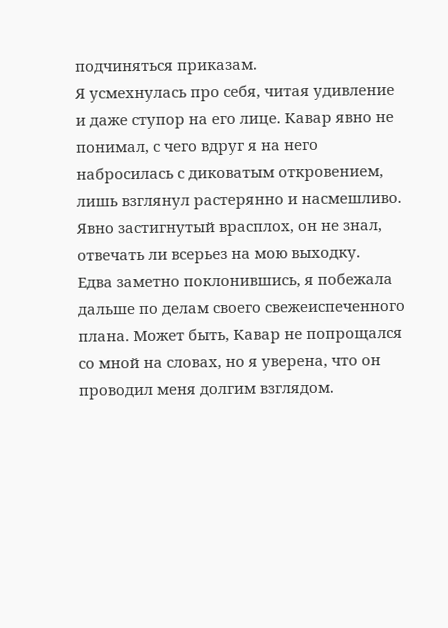подчиняться приказам.
Я усмехнулась про себя, читая удивление и даже ступор на его лице. Кавар явно не понимал, с чего вдруг я на него набросилась с диковатым откровением, лишь взглянул растерянно и насмешливо. Явно застигнутый врасплох, он не знал, отвечать ли всерьез на мою выходку.
Едва заметно поклонившись, я побежала дальше по делам своего свежеиспеченного плана. Может быть, Кавар не попрощался со мной на словах, но я уверена, что он проводил меня долгим взглядом.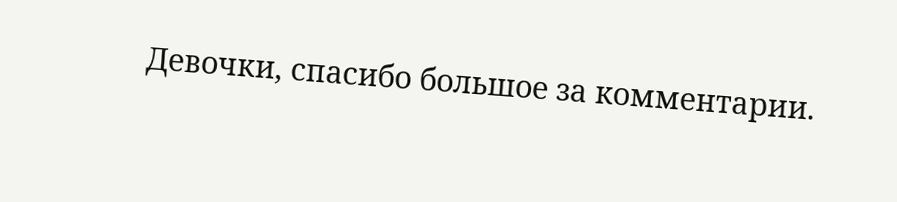Девочки, спасибо большое за комментарии.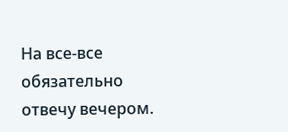На все-все обязательно отвечу вечером.